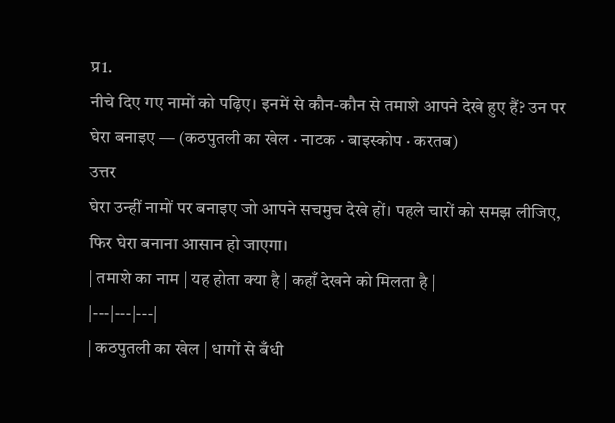प्र1.
नीचे दिए गए नामों को पढ़िए। इनमें से कौन-कौन से तमाशे आपने देखे हुए हैं? उन पर घेरा बनाइए — (कठपुतली का खेल · नाटक · बाइस्कोप · करतब)
उत्तर
घेरा उन्हीं नामों पर बनाइए जो आपने सचमुच देखे हों। पहले चारों को समझ लीजिए, फिर घेरा बनाना आसान हो जाएगा।
| तमाशे का नाम | यह होता क्या है | कहाँ देखने को मिलता है |
|---|---|---|
| कठपुतली का खेल | धागों से बँधी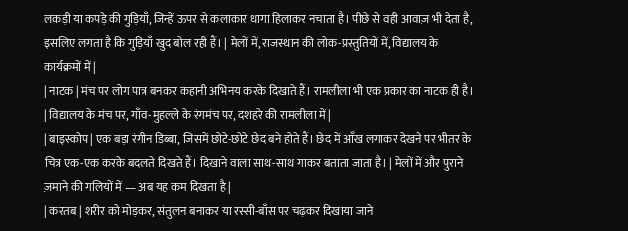लकड़ी या कपड़े की गुड़ियाँ, जिन्हें ऊपर से कलाकार धागा हिलाकर नचाता है। पीछे से वही आवाज़ भी देता है, इसलिए लगता है कि गुड़ियाँ खुद बोल रही हैं। | मेलों में, राजस्थान की लोक-प्रस्तुतियों में, विद्यालय के कार्यक्रमों में |
| नाटक | मंच पर लोग पात्र बनकर कहानी अभिनय करके दिखाते हैं। रामलीला भी एक प्रकार का नाटक ही है। | विद्यालय के मंच पर, गाँव-मुहल्ले के रंगमंच पर, दशहरे की रामलीला में |
| बाइस्कोप | एक बड़ा रंगीन डिब्बा, जिसमें छोटे-छोटे छेद बने होते हैं। छेद में आँख लगाकर देखने पर भीतर के चित्र एक-एक करके बदलते दिखते हैं। दिखाने वाला साथ-साथ गाकर बताता जाता है। | मेलों में और पुराने ज़माने की गलियों में — अब यह कम दिखता है |
| करतब | शरीर को मोड़कर, संतुलन बनाकर या रस्सी-बाँस पर चढ़कर दिखाया जाने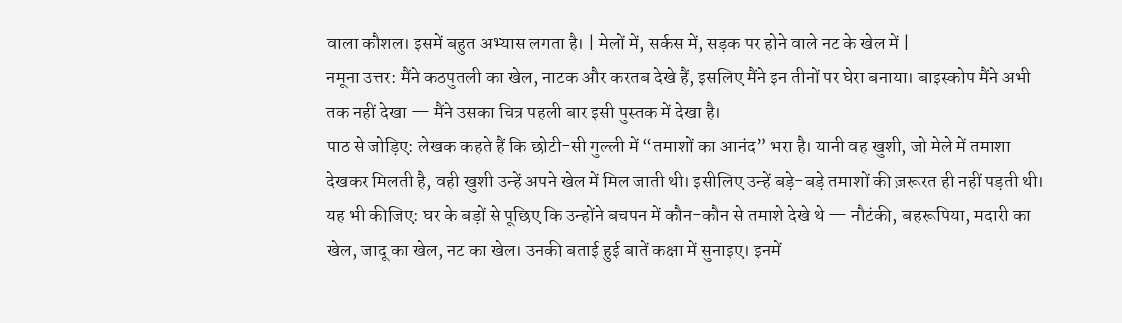वाला कौशल। इसमें बहुत अभ्यास लगता है। | मेलों में, सर्कस में, सड़क पर होने वाले नट के खेल में |
नमूना उत्तर: मैंने कठपुतली का खेल, नाटक और करतब देखे हैं, इसलिए मैंने इन तीनों पर घेरा बनाया। बाइस्कोप मैंने अभी तक नहीं देखा — मैंने उसका चित्र पहली बार इसी पुस्तक में देखा है।
पाठ से जोड़िए: लेखक कहते हैं कि छोटी-सी गुल्ली में “तमाशों का आनंद” भरा है। यानी वह खुशी, जो मेले में तमाशा देखकर मिलती है, वही खुशी उन्हें अपने खेल में मिल जाती थी। इसीलिए उन्हें बड़े-बड़े तमाशों की ज़रूरत ही नहीं पड़ती थी।
यह भी कीजिए: घर के बड़ों से पूछिए कि उन्होंने बचपन में कौन-कौन से तमाशे देखे थे — नौटंकी, बहरूपिया, मदारी का खेल, जादू का खेल, नट का खेल। उनकी बताई हुई बातें कक्षा में सुनाइए। इनमें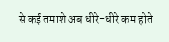से कई तमाशे अब धीरे-धीरे कम होते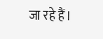जा रहे हैं।